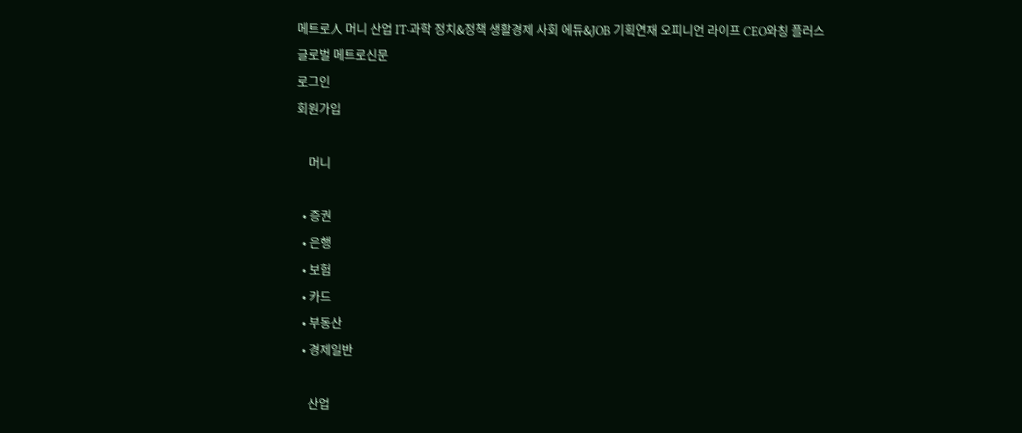메트로人 머니 산업 IT·과학 정치&정책 생활경제 사회 에듀&JOB 기획연재 오피니언 라이프 CEO와칭 플러스
글로벌 메트로신문
로그인
회원가입

    머니

  • 증권
  • 은행
  • 보험
  • 카드
  • 부동산
  • 경제일반

    산업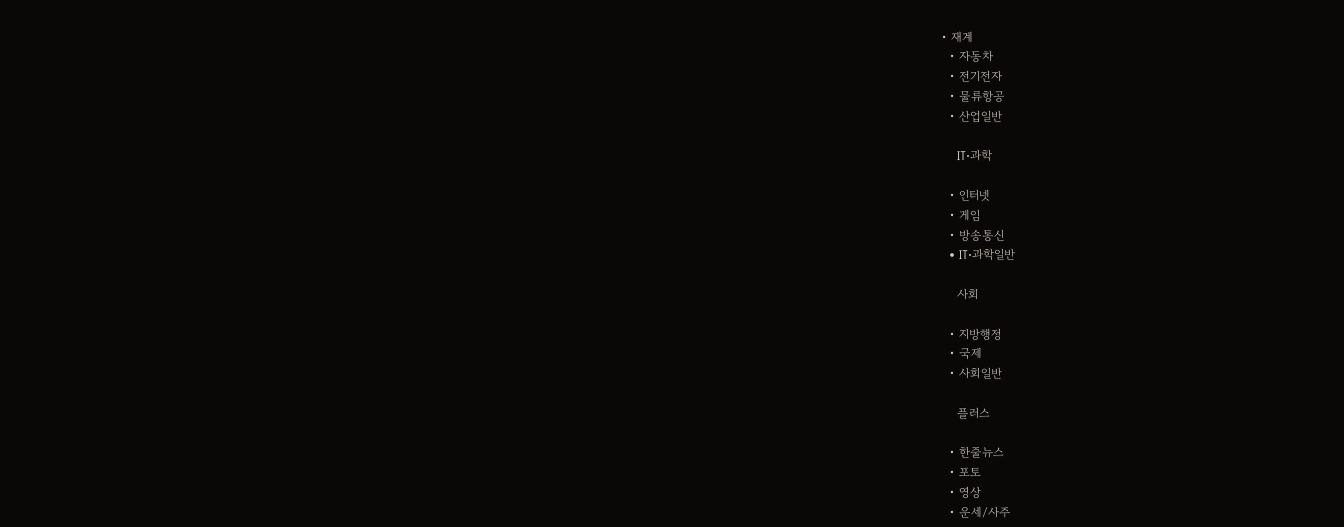• 재계
  • 자동차
  • 전기전자
  • 물류항공
  • 산업일반

    IT·과학

  • 인터넷
  • 게임
  • 방송통신
  • IT·과학일반

    사회

  • 지방행정
  • 국제
  • 사회일반

    플러스

  • 한줄뉴스
  • 포토
  • 영상
  • 운세/사주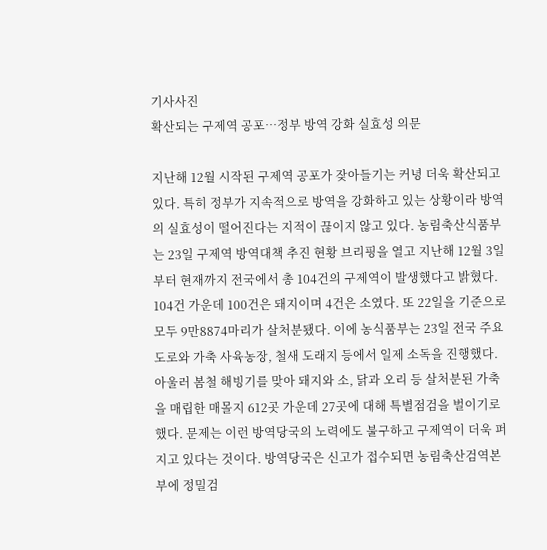기사사진
확산되는 구제역 공포…정부 방역 강화 실효성 의문

지난해 12월 시작된 구제역 공포가 잦아들기는 커녕 더욱 확산되고 있다. 특히 정부가 지속적으로 방역을 강화하고 있는 상황이라 방역의 실효성이 떨어진다는 지적이 끊이지 않고 있다. 농림축산식품부는 23일 구제역 방역대책 추진 현황 브리핑을 열고 지난해 12월 3일부터 현재까지 전국에서 총 104건의 구제역이 발생했다고 밝혔다. 104건 가운데 100건은 돼지이며 4건은 소였다. 또 22일을 기준으로 모두 9만8874마리가 살처분됐다. 이에 농식품부는 23일 전국 주요 도로와 가축 사육농장, 철새 도래지 등에서 일제 소독을 진행했다. 아울러 봄철 해빙기를 맞아 돼지와 소, 닭과 오리 등 살처분된 가축을 매립한 매몰지 612곳 가운데 27곳에 대해 특별점검을 벌이기로 했다. 문제는 이런 방역당국의 노력에도 불구하고 구제역이 더욱 퍼지고 있다는 것이다. 방역당국은 신고가 접수되면 농림축산검역본부에 정밀검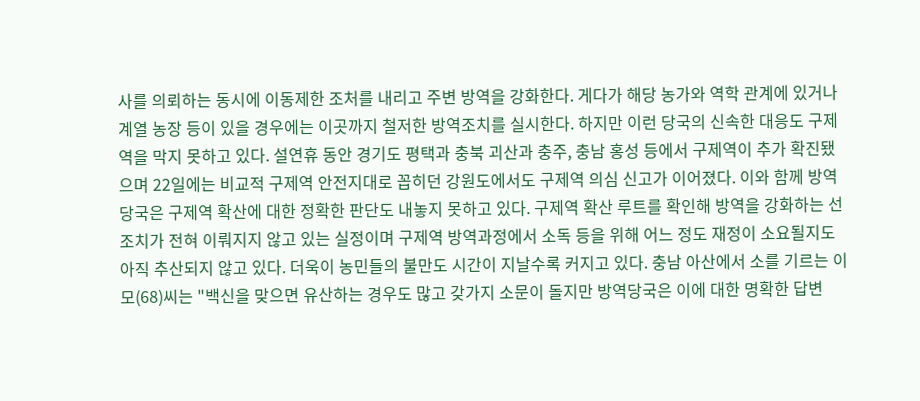사를 의뢰하는 동시에 이동제한 조처를 내리고 주변 방역을 강화한다. 게다가 해당 농가와 역학 관계에 있거나 계열 농장 등이 있을 경우에는 이곳까지 철저한 방역조치를 실시한다. 하지만 이런 당국의 신속한 대응도 구제역을 막지 못하고 있다. 설연휴 동안 경기도 평택과 충북 괴산과 충주, 충남 홍성 등에서 구제역이 추가 확진됐으며 22일에는 비교적 구제역 안전지대로 꼽히던 강원도에서도 구제역 의심 신고가 이어졌다. 이와 함께 방역당국은 구제역 확산에 대한 정확한 판단도 내놓지 못하고 있다. 구제역 확산 루트를 확인해 방역을 강화하는 선조치가 전혀 이뤄지지 않고 있는 실정이며 구제역 방역과정에서 소독 등을 위해 어느 정도 재정이 소요될지도 아직 추산되지 않고 있다. 더욱이 농민들의 불만도 시간이 지날수록 커지고 있다. 충남 아산에서 소를 기르는 이모(68)씨는 "백신을 맞으면 유산하는 경우도 많고 갖가지 소문이 돌지만 방역당국은 이에 대한 명확한 답변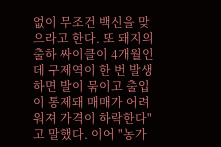없이 무조건 백신을 맞으라고 한다. 또 돼지의 출하 싸이클이 4개월인데 구제역이 한 번 발생하면 발이 묶이고 출입이 통제돼 매매가 어려워져 가격이 하락한다"고 말했다. 이어 "농가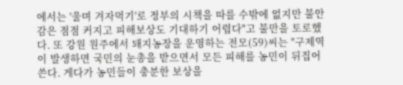에서는 '울며 겨자먹기'로 정부의 시책을 따를 수밖에 없지만 불안감은 점점 커지고 피해보상도 기대하기 어렵다"고 불만을 토로했다. 또 강원 원주에서 돼지농장을 운영하는 전모(59)씨는 "구제역이 발생하면 국민의 눈총을 받으면서 모든 피해를 농민이 뒤집어 쓴다. 게다가 농민들이 충분한 보상을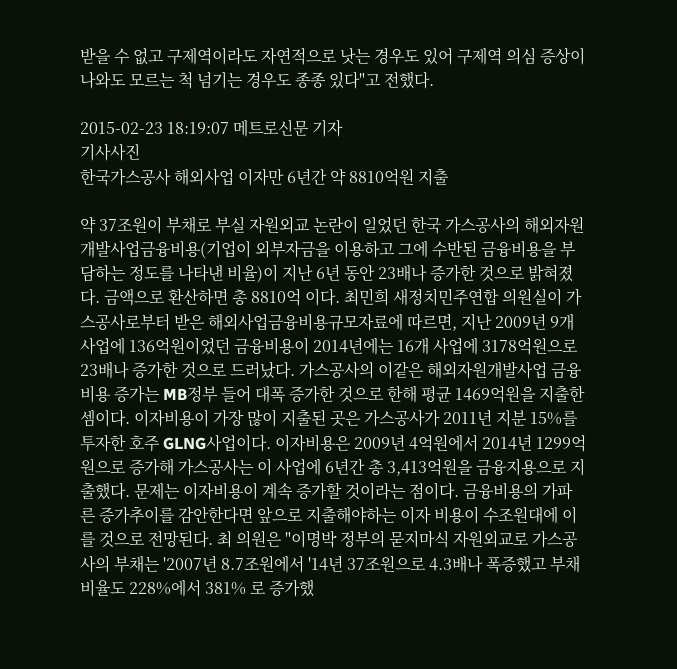받을 수 없고 구제역이라도 자연적으로 낫는 경우도 있어 구제역 의심 증상이 나와도 모르는 척 넘기는 경우도 종종 있다"고 전했다.

2015-02-23 18:19:07 메트로신문 기자
기사사진
한국가스공사 해외사업 이자만 6년간 약 8810억원 지출

약 37조원이 부채로 부실 자원외교 논란이 일었던 한국 가스공사의 해외자원개발사업금융비용(기업이 외부자금을 이용하고 그에 수반된 금융비용을 부담하는 정도를 나타낸 비율)이 지난 6년 동안 23배나 증가한 것으로 밝혀졌다. 금액으로 환산하면 총 8810억 이다. 최민희 새정치민주연합 의원실이 가스공사로부터 받은 해외사업금융비용규모자료에 따르면, 지난 2009년 9개 사업에 136억원이었던 금융비용이 2014년에는 16개 사업에 3178억원으로 23배나 증가한 것으로 드러났다. 가스공사의 이같은 해외자원개발사업 금융비용 증가는 MB정부 들어 대폭 증가한 것으로 한해 평균 1469억원을 지출한 셈이다. 이자비용이 가장 많이 지출된 곳은 가스공사가 2011년 지분 15%를 투자한 호주 GLNG사업이다. 이자비용은 2009년 4억원에서 2014년 1299억원으로 증가해 가스공사는 이 사업에 6년간 총 3,413억원을 금융지용으로 지출했다. 문제는 이자비용이 계속 증가할 것이라는 점이다. 금융비용의 가파른 증가추이를 감안한다면 앞으로 지출해야하는 이자 비용이 수조원대에 이를 것으로 전망된다. 최 의원은 "이명박 정부의 묻지마식 자원외교로 가스공사의 부채는 '2007년 8.7조원에서 '14년 37조원으로 4.3배나 폭증했고 부채비율도 228%에서 381% 로 증가했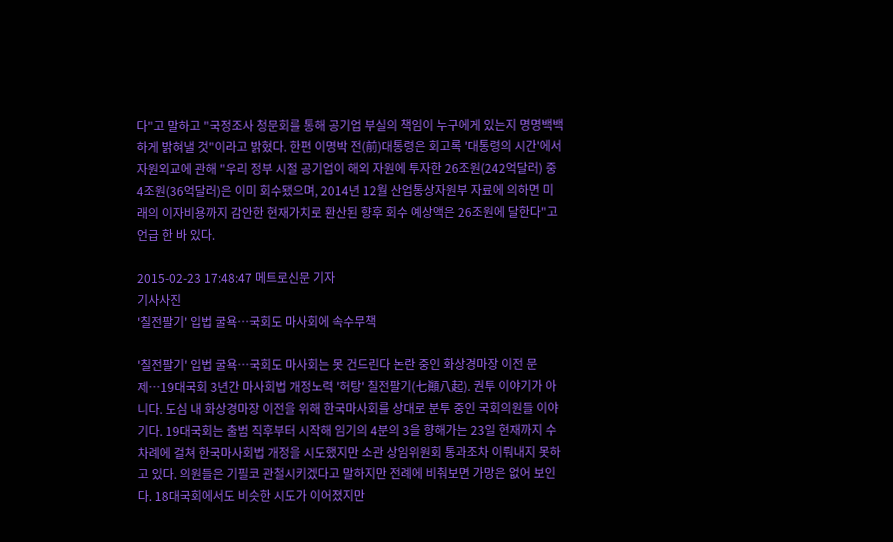다"고 말하고 "국정조사 청문회를 통해 공기업 부실의 책임이 누구에게 있는지 명명백백하게 밝혀낼 것"이라고 밝혔다. 한편 이명박 전(前)대통령은 회고록 '대통령의 시간'에서 자원외교에 관해 "우리 정부 시절 공기업이 해외 자원에 투자한 26조원(242억달러) 중 4조원(36억달러)은 이미 회수됐으며, 2014년 12월 산업통상자원부 자료에 의하면 미래의 이자비용까지 감안한 현재가치로 환산된 향후 회수 예상액은 26조원에 달한다"고 언급 한 바 있다.

2015-02-23 17:48:47 메트로신문 기자
기사사진
'칠전팔기' 입법 굴욕…국회도 마사회에 속수무책

'칠전팔기' 입법 굴욕…국회도 마사회는 못 건드린다 논란 중인 화상경마장 이전 문제…19대국회 3년간 마사회법 개정노력 '허탕' 칠전팔기(七顚八起). 권투 이야기가 아니다. 도심 내 화상경마장 이전을 위해 한국마사회를 상대로 분투 중인 국회의원들 이야기다. 19대국회는 출범 직후부터 시작해 임기의 4분의 3을 향해가는 23일 현재까지 수차례에 걸쳐 한국마사회법 개정을 시도했지만 소관 상임위원회 통과조차 이뤄내지 못하고 있다. 의원들은 기필코 관철시키겠다고 말하지만 전례에 비춰보면 가망은 없어 보인다. 18대국회에서도 비슷한 시도가 이어졌지만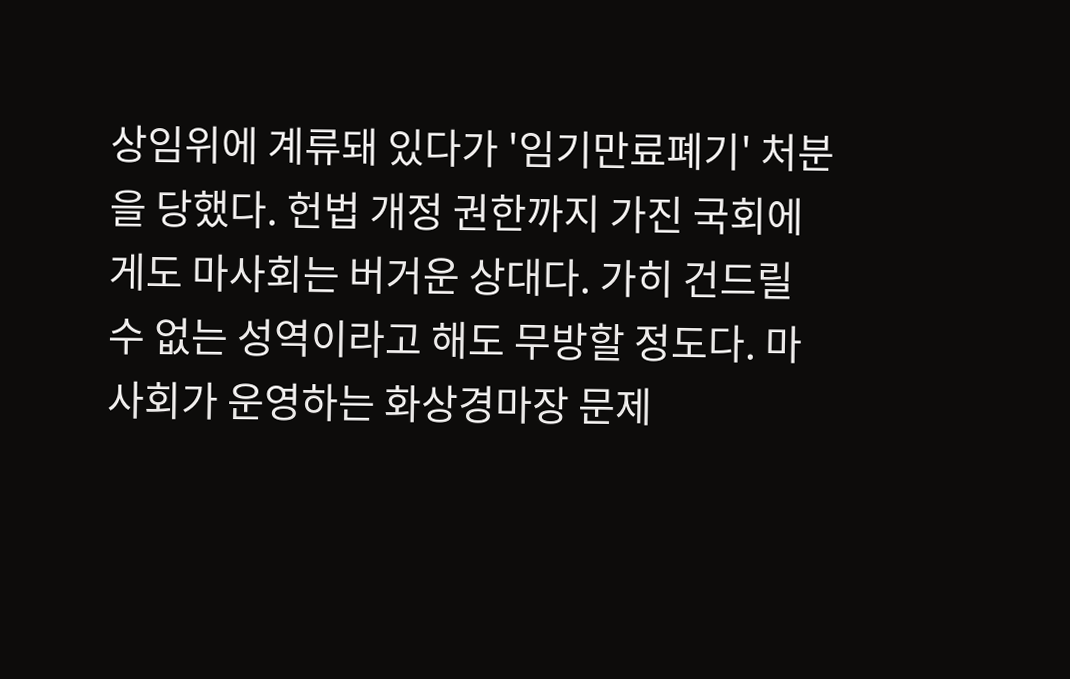상임위에 계류돼 있다가 '임기만료폐기' 처분을 당했다. 헌법 개정 권한까지 가진 국회에게도 마사회는 버거운 상대다. 가히 건드릴 수 없는 성역이라고 해도 무방할 정도다. 마사회가 운영하는 화상경마장 문제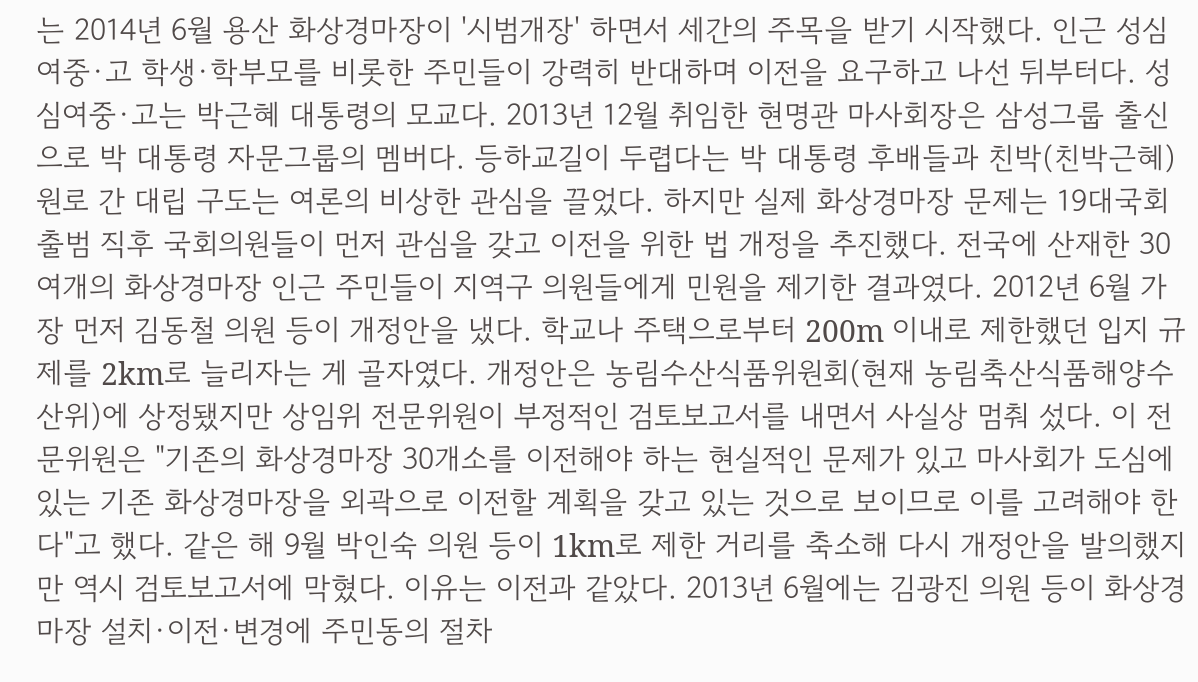는 2014년 6월 용산 화상경마장이 '시범개장' 하면서 세간의 주목을 받기 시작했다. 인근 성심여중·고 학생·학부모를 비롯한 주민들이 강력히 반대하며 이전을 요구하고 나선 뒤부터다. 성심여중·고는 박근혜 대통령의 모교다. 2013년 12월 취임한 현명관 마사회장은 삼성그룹 출신으로 박 대통령 자문그룹의 멤버다. 등하교길이 두렵다는 박 대통령 후배들과 친박(친박근혜) 원로 간 대립 구도는 여론의 비상한 관심을 끌었다. 하지만 실제 화상경마장 문제는 19대국회 출범 직후 국회의원들이 먼저 관심을 갖고 이전을 위한 법 개정을 추진했다. 전국에 산재한 30여개의 화상경마장 인근 주민들이 지역구 의원들에게 민원을 제기한 결과였다. 2012년 6월 가장 먼저 김동철 의원 등이 개정안을 냈다. 학교나 주택으로부터 200m 이내로 제한했던 입지 규제를 2km로 늘리자는 게 골자였다. 개정안은 농림수산식품위원회(현재 농림축산식품해양수산위)에 상정됐지만 상임위 전문위원이 부정적인 검토보고서를 내면서 사실상 멈춰 섰다. 이 전문위원은 "기존의 화상경마장 30개소를 이전해야 하는 현실적인 문제가 있고 마사회가 도심에 있는 기존 화상경마장을 외곽으로 이전할 계획을 갖고 있는 것으로 보이므로 이를 고려해야 한다"고 했다. 같은 해 9월 박인숙 의원 등이 1km로 제한 거리를 축소해 다시 개정안을 발의했지만 역시 검토보고서에 막혔다. 이유는 이전과 같았다. 2013년 6월에는 김광진 의원 등이 화상경마장 설치·이전·변경에 주민동의 절차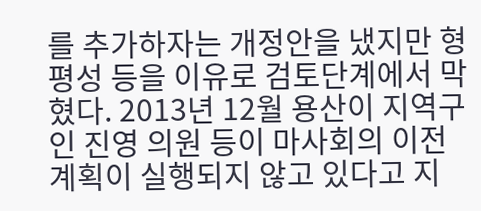를 추가하자는 개정안을 냈지만 형평성 등을 이유로 검토단계에서 막혔다. 2013년 12월 용산이 지역구인 진영 의원 등이 마사회의 이전 계획이 실행되지 않고 있다고 지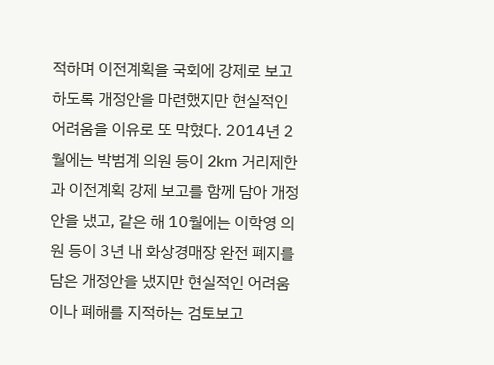적하며 이전계획을 국회에 강제로 보고하도록 개정안을 마련했지만 현실적인 어려움을 이유로 또 막혔다. 2014년 2월에는 박범계 의원 등이 2km 거리제한과 이전계획 강제 보고를 함께 담아 개정안을 냈고, 같은 해 10월에는 이학영 의원 등이 3년 내 화상경매장 완전 폐지를 담은 개정안을 냈지만 현실적인 어려움이나 폐해를 지적하는 검토보고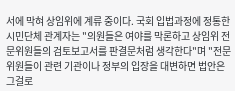서에 막혀 상임위에 계류 중이다. 국회 입법과정에 정통한 시민단체 관계자는 "의원들은 여야를 막론하고 상임위 전문위원들의 검토보고서를 판결문처럼 생각한다"며 "전문위원들이 관련 기관이나 정부의 입장을 대변하면 법안은 그걸로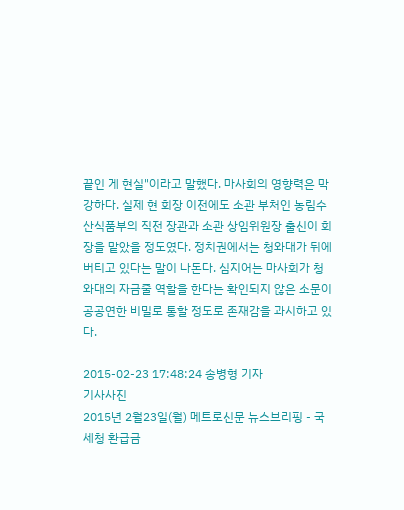끝인 게 현실"이라고 말했다. 마사회의 영향력은 막강하다. 실제 현 회장 이전에도 소관 부처인 농림수산식품부의 직전 장관과 소관 상임위원장 출신이 회장을 맡았을 정도였다. 정치권에서는 청와대가 뒤에 버티고 있다는 말이 나돈다. 심지어는 마사회가 청와대의 자금줄 역할을 한다는 확인되지 않은 소문이 공공연한 비밀로 통할 정도로 존재감을 과시하고 있다.

2015-02-23 17:48:24 송병형 기자
기사사진
2015년 2월23일(월) 메트로신문 뉴스브리핑 - 국세청 환급금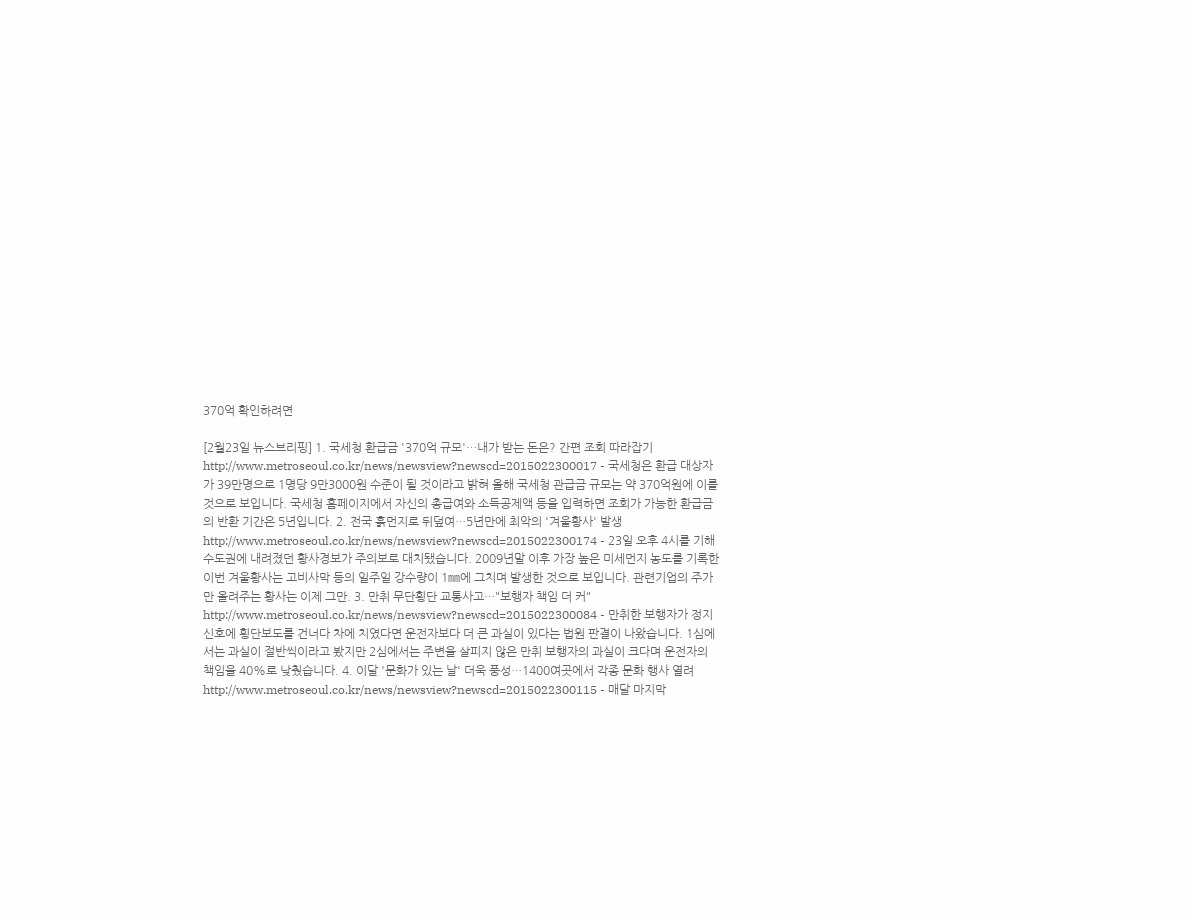370억 확인하려면

[2월23일 뉴스브리핑] 1. 국세청 환급금 '370억 규모'…내가 받는 돈은? 간편 조회 따라잡기 http://www.metroseoul.co.kr/news/newsview?newscd=2015022300017 - 국세청은 환급 대상자가 39만명으로 1명당 9만3000원 수준이 될 것이라고 밝혀 올해 국세청 관급금 규모는 약 370억원에 이를 것으로 보입니다. 국세청 홈페이지에서 자신의 총급여와 소득공제액 등을 입력하면 조회가 가능한 환급금의 반환 기간은 5년입니다. 2. 전국 흙먼지로 뒤덮여…5년만에 최악의 '겨울황사' 발생 http://www.metroseoul.co.kr/news/newsview?newscd=2015022300174 - 23일 오후 4시를 기해 수도권에 내려졌던 황사경보가 주의보로 대치됐습니다. 2009년말 이후 가장 높은 미세먼지 농도를 기록한 이번 겨울황사는 고비사막 등의 일주일 강수량이 1㎜에 그치며 발생한 것으로 보입니다. 관련기업의 주가만 올려주는 황사는 이제 그만. 3. 만취 무단횡단 교통사고…"보행자 책임 더 커" http://www.metroseoul.co.kr/news/newsview?newscd=2015022300084 - 만취한 보행자가 정지 신호에 횡단보도를 건너다 차에 치였다면 운전자보다 더 큰 과실이 있다는 법원 판결이 나왔습니다. 1심에서는 과실이 절반씩이라고 봤지만 2심에서는 주변을 살피지 않은 만취 보행자의 과실이 크다며 운전자의 책임을 40%로 낮췄습니다. 4. 이달 '문화가 있는 날' 더욱 풍성…1400여곳에서 각종 문화 행사 열려 http://www.metroseoul.co.kr/news/newsview?newscd=2015022300115 - 매달 마지막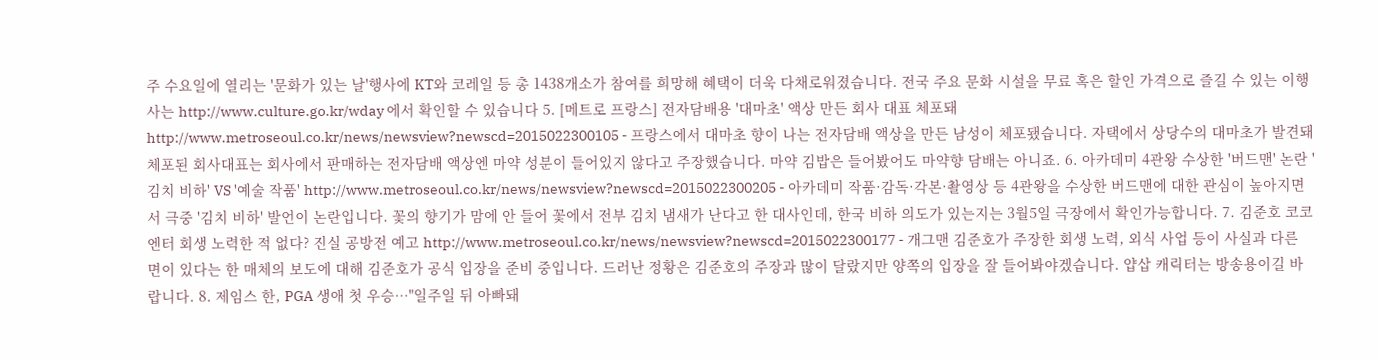주 수요일에 열리는 '문화가 있는 날'행사에 KT와 코레일 등 총 1438개소가 참여를 희망해 혜택이 더욱 다채로워졌습니다. 전국 주요 문화 시설을 무료 혹은 할인 가격으로 즐길 수 있는 이행사는 http://www.culture.go.kr/wday 에서 확인할 수 있습니다 5. [메트로 프랑스] 전자담배용 '대마초' 액상 만든 회사 대표 체포돼 http://www.metroseoul.co.kr/news/newsview?newscd=2015022300105 - 프랑스에서 대마초 향이 나는 전자담배 액상을 만든 남성이 체포됐습니다. 자택에서 상당수의 대마초가 발견돼 체포된 회사대표는 회사에서 판매하는 전자담배 액상엔 마약 성분이 들어있지 않다고 주장했습니다. 마약 김밥은 들어봤어도 마약향 담배는 아니죠. 6. 아카데미 4관왕 수상한 '버드맨' 논란 '김치 비하' VS '예술 작품' http://www.metroseoul.co.kr/news/newsview?newscd=2015022300205 - 아카데미 작품·감독·각본·촬영상 등 4관왕을 수상한 버드맨에 대한 관심이 높아지면서 극중 '김치 비하' 발언이 논란입니다. 꽃의 향기가 맘에 안 들어 꽃에서 전부 김치 냄새가 난다고 한 대사인데, 한국 비하 의도가 있는지는 3월5일 극장에서 확인가능합니다. 7. 김준호 코코엔터 회생 노력한 적 없다? 진실 공방전 예고 http://www.metroseoul.co.kr/news/newsview?newscd=2015022300177 - 개그맨 김준호가 주장한 회생 노력, 외식 사업 등이 사실과 다른 면이 있다는 한 매체의 보도에 대해 김준호가 공식 입장을 준비 중입니다. 드러난 정황은 김준호의 주장과 많이 달랐지만 양쪽의 입장을 잘 들어봐야겠습니다. 얍삽 캐릭터는 방송용이길 바랍니다. 8. 제임스 한, PGA 생애 첫 우승…"일주일 뒤 아빠돼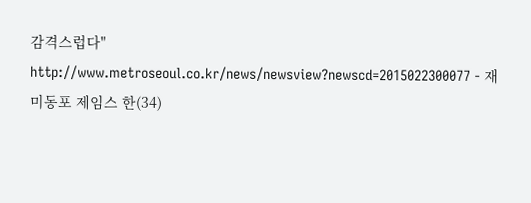감격스럽다" http://www.metroseoul.co.kr/news/newsview?newscd=2015022300077 - 재미동포 제임스 한(34)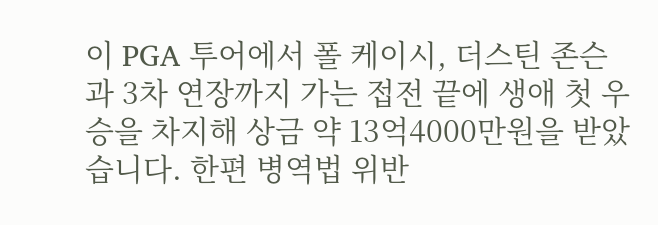이 PGA 투어에서 폴 케이시, 더스틴 존슨과 3차 연장까지 가는 접전 끝에 생애 첫 우승을 차지해 상금 약 13억4000만원을 받았습니다. 한편 병역법 위반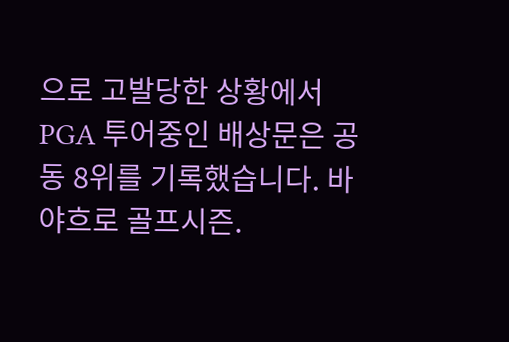으로 고발당한 상황에서 PGA 투어중인 배상문은 공동 8위를 기록했습니다. 바야흐로 골프시즌.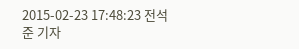2015-02-23 17:48:23 전석준 기자